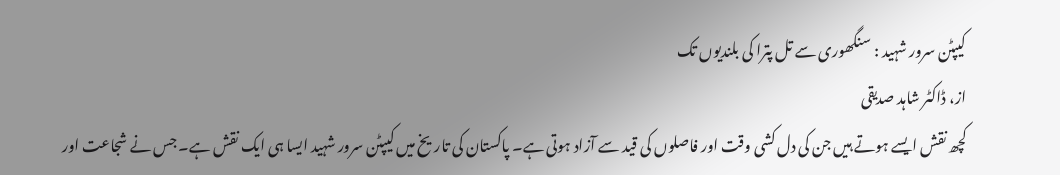کیپٹن سرور شہید : سنگھوری سے تل پترا کی بلندیوں تک
از، ڈاکٹر شاہد صدیقی
کچھ نقش ایسے ہوتے ہیں جن کی دل کشی وقت اور فاصلوں کی قید سے آزاد ہوتی ہے۔ پاکستان کی تاریخ میں کیپٹن سرور شہید ایسا ہی ایک نقش ہے۔ جس نے شجاعت اور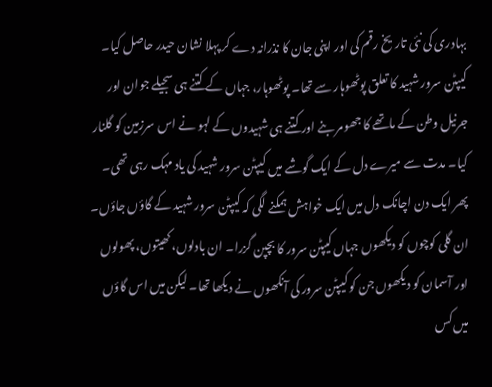بہادری کی نئی تاریخ رقم کی اور اپنی جان کا نذرانہ دے کر پہلا نشان حیدر حاصل کیا۔
کیپٹن سرور شہید کا تعلق پوٹھوہار سے تھا۔ پوٹھوہار، جہاں کے کتنے ہی سجیلے جوان اور جرنیل وطن کے ماتھے کا جھومر بنے اور کتنے ہی شہیدوں کے لہو نے اس سرزمین کو گلنار کیا۔ مدت سے میرے دل کے ایک گوشے میں کیپٹن سرور شہید کی یاد مہک رہی تھی۔
پھر ایک دن اچانک دل میں ایک خواہش ہمکنے لگی کہ کیپٹن سرور شہید کے گاؤں جاؤں۔ ان گلی کوچوں کو دیکھوں جہاں کیپٹن سرور کا بچپن گزرا۔ ان بادلوں، کھیتوں، پھولوں اور آسمان کو دیکھوں جن کو کیپٹن سرور کی آنکھوں نے دیکھا تھا۔ لیکن میں اس گاؤں میں کس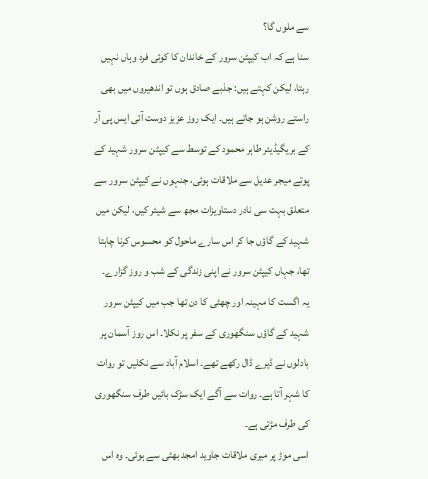سے ملوں گا؟
سنا ہے کہ اب کیپٹن سرور کے خاندان کا کوئی فرد وہاں نہیں رہتا، لیکن کہتے ہیں: جذبے صادق ہوں تو اندھیروں میں بھی راستے روشن ہو جاتے ہیں۔ ایک روز عزیز دوست آئی ایس پی آر کے بریگیڈیئر طاہر محمود کے توسط سے کیپٹن سرور شہید کے پوتے میجر عدیل سے ملاقات ہوئی، جنہوں نے کیپٹن سرور سے متعلق بہت سی نادر دستاویزات مجھ سے شیئر کیں، لیکن میں شہید کے گاؤں جا کر اس سارے ماحول کو محسوس کرنا چاہتا تھا، جہاں کیپٹن سرور نے اپنی زندگی کے شب و روز گزارے۔
یہ اگست کا مہینہ اور چھٹی کا دن تھا جب میں کیپٹن سرور شہید کے گاؤں سنگھوری کے سفر پر نکلا۔ اس روز آسمان پر بادلوں نے ڈیرے ڈال رکھے تھے۔ اسلام آباد سے نکلیں تو روات کا شہر آتا ہے۔ روات سے آگے ایک سڑک بائیں طرف سنگھوری کی طرف مڑتی ہے۔
اسی موڑ پر میری ملاقات جاوید امجد بھٹی سے ہوئی۔ وہ اس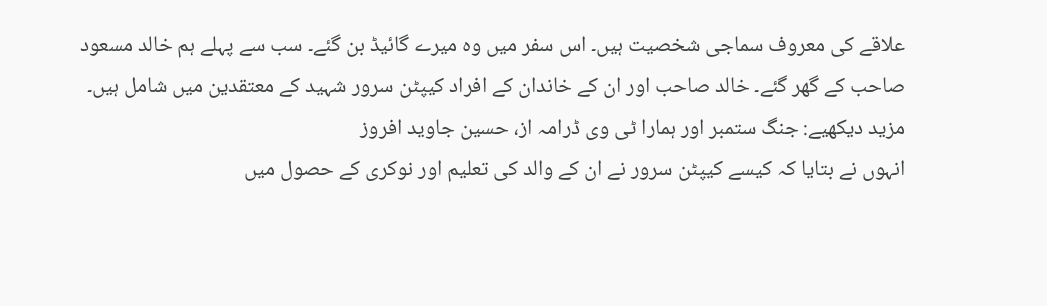علاقے کی معروف سماجی شخصیت ہیں۔ اس سفر میں وہ میرے گائیڈ بن گئے۔ سب سے پہلے ہم خالد مسعود صاحب کے گھر گئے۔ خالد صاحب اور ان کے خاندان کے افراد کیپٹن سرور شہید کے معتقدین میں شامل ہیں۔
مزید دیکھیے: جنگ ستمبر اور ہمارا ٹی وی ڈرامہ از، حسین جاوید افروز
انہوں نے بتایا کہ کیسے کیپٹن سرور نے ان کے والد کی تعلیم اور نوکری کے حصول میں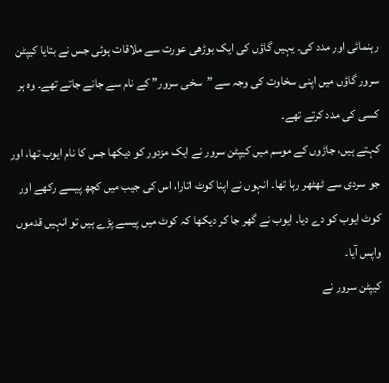رہنمائی اور مدد کی۔ یہیں گاؤں کی ایک بوڑھی عورت سے ملاقات ہوئی جس نے بتایا کیپٹن سرور گاؤں میں اپنی سخاوت کی وجہ سے ”سخی سرور” کے نام سے جانے جاتے تھے۔ وہ ہر کسی کی مدد کرتے تھے۔
کہتے ہیں، جاڑوں کے موسم میں کیپٹن سرور نے ایک مزدور کو دیکھا جس کا نام ایوب تھا، اور جو سردی سے ٹھٹھر رہا تھا۔ انہوں نے اپنا کوٹ اتارا، اس کی جیب میں کچھ پیسے رکھے اور کوٹ ایوب کو دے دیا۔ ایوب نے گھر جا کر دیکھا کہ کوٹ میں پیسے پڑے ہیں تو انہیں قدموں واپس آیا۔
کیپٹن سرور نے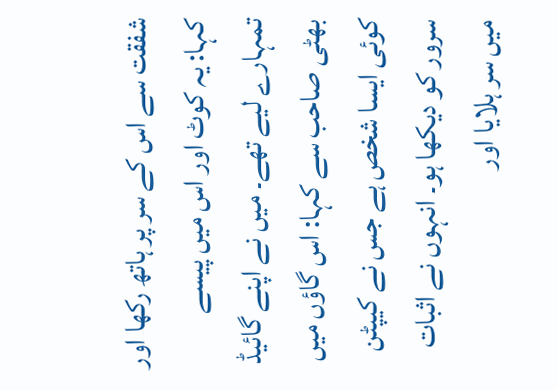شفقت سے اس کے سر پر ہاتھ رکھا اور کہا: یہ کوٹ اور اس میں پیسے تمہارے لیے تھے۔ میں نے اپنے گائیڈ بھٹی صاحب سے کہا: اس گاؤں میں کوئی ایسا شخص ہے جس نے کیپٹن سرور کو دیکھا ہو۔ انہوں نے اثبات میں سر ہلایا اور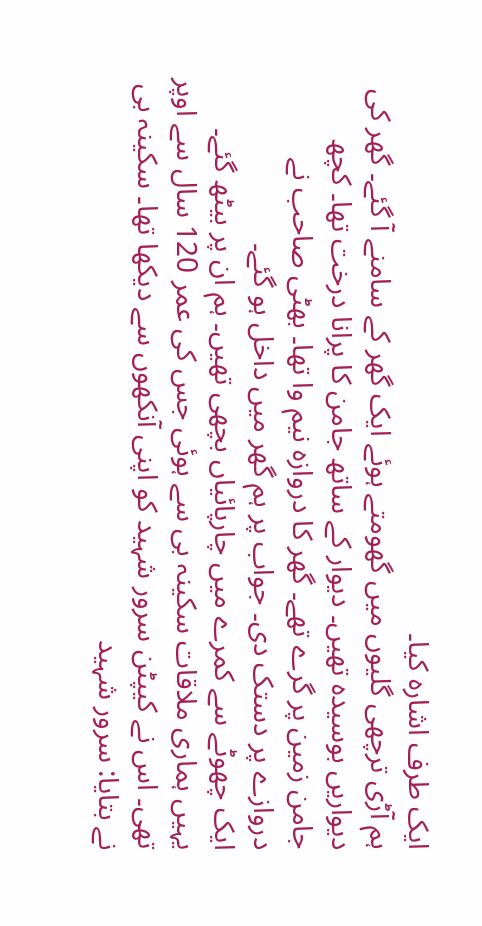ایک طرف اشارہ کیا۔
ہم آڑی ترچھی گلیوں میں گھومتے ہوئے ایک گھر کے سامنے آ گئے۔ گھر کی دیواریں بوسیدہ تھیں۔ دیوار کے ساتھ جامن کا پرانا درخت تھا۔ کچھ جامن زمین پر گرے تھے۔ گھر کا دروازہ نیم وا تھا۔ بھٹی صاحب نے دروازے پر دستک دی۔ جواب پر ہم گھر میں داخل ہو گئے۔
ایک چھوٹے سے کمرے میں چارپائیاں بچھی تھیں۔ ہم ان پر بیٹھ گئے۔ یہیں ہماری ملاقات سکینہ بی سے ہوئی جس کی عمر 120 سال سے اوپر تھی۔ اس نے کیپٹن سرور شہید کو اپنی آنکھوں سے دیکھا تھا۔ سکینہ بی نے بتایا: سرور شہید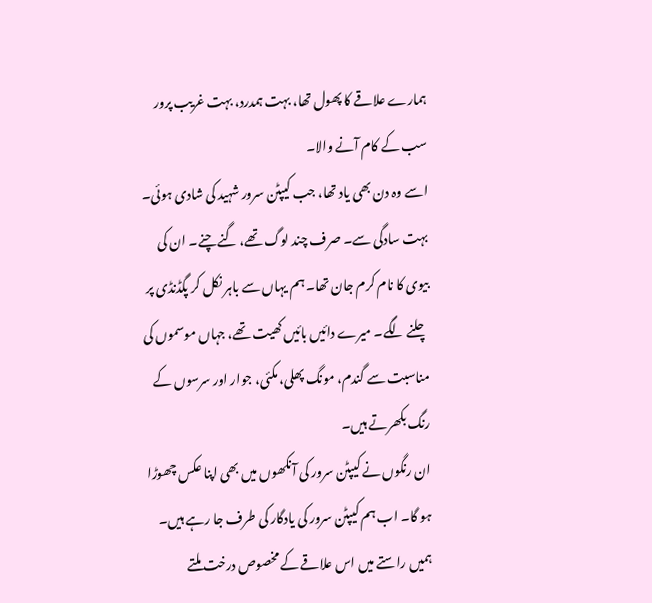ہمارے علاقے کا پھول تھا، بہت ہمدرد، بہت غریب پرور سب کے کام آنے والا۔
اسے وہ دن بھی یاد تھا، جب کیپٹن سرور شہید کی شادی ہوئی۔ بہت سادگی سے۔ صرف چند لوگ تھے، گنے چنے۔ ان کی بیوی کا نام کرم جان تھا۔ ہم یہاں سے باہر نکل کر پگڈنڈی پر چلنے لگے۔ میرے دائیں بائیں کھیت تھے، جہاں موسموں کی مناسبت سے گندم، مونگ پھلی، مکئی، جوار اور سرسوں کے رنگ بکھرتے ہیں۔
ان رنگوں نے کیپٹن سرور کی آنکھوں میں بھی اپنا عکس چھوڑا ہو گا۔ اب ہم کیپٹن سرور کی یادگار کی طرف جا رہے ہیں۔ ہمیں راستے میں اس علاقے کے مخصوص درخت ملتے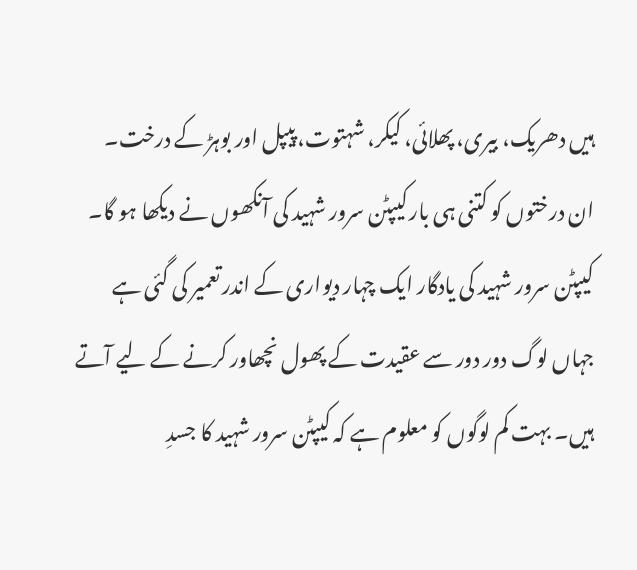ہیں دھریک، بیری، پھلائی، کیکر، شہتوت، پیپل اور بوہڑ کے درخت۔
ان درختوں کو کتنی ہی بار کیپٹن سرور شہید کی آنکھوں نے دیکھا ہو گا۔ کیپٹن سرور شہید کی یادگار ایک چہار دیواری کے اندر تعمیر کی گئی ہے جہاں لوگ دور دور سے عقیدت کے پھول نچھاور کرنے کے لیے آتے ہیں۔ بہت کم لوگوں کو معلوم ہے کہ کیپٹن سرور شہید کا جسدِ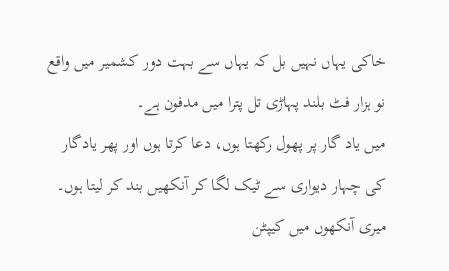خاکی یہاں نہیں بل کہ یہاں سے بہت دور کشمیر میں واقع نو ہزار فٹ بلند پہاڑی تل پترا میں مدفون ہے۔
میں یاد گار پر پھول رکھتا ہوں، دعا کرتا ہوں اور پھر یادگار کی چہار دیواری سے ٹیک لگا کر آنکھیں بند کر لیتا ہوں۔ میری آنکھوں میں کیپٹن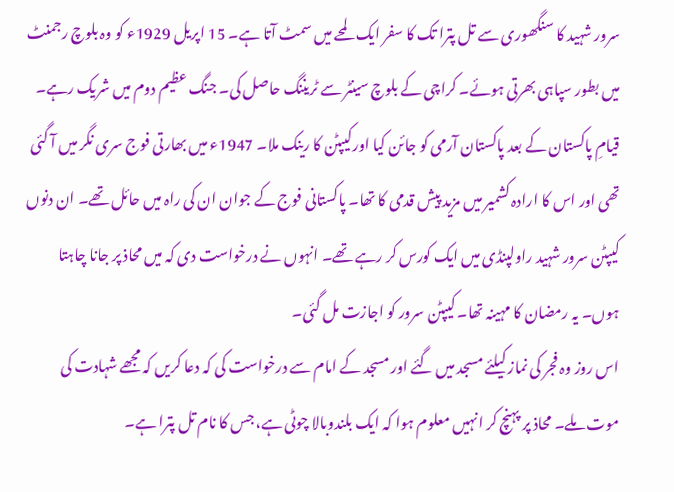سرور شہید کا سنگھوری سے تل پترا تک کا سفر ایک لمحے میں سمٹ آتا ہے۔ 15 اپریل 1929ء کو وہ بلوچ رجمنٹ میں بطور سپاہی بھرتی ہوئے۔ کراچی کے بلوچ سینٹر سے ٹریننگ حاصل کی۔ جنگ عظیم دوم میں شریک رہے۔
قیامِ پاکستان کے بعد پاکستان آرمی کو جائن کیا اورکیپٹن کا رینک ملا۔ 1947ء میں بھارتی فوج سری نگر میں آ گئی تھی اور اس کا ارادہ کشمیر میں مزید پیش قدمی کا تھا۔ پاکستانی فوج کے جوان ان کی راہ میں حائل تھے۔ ان دنوں کیپٹن سرور شہید راولپنڈی میں ایک کورس کر رہے تھے۔ انہوں نے درخواست دی کہ میں محاذ پر جانا چاہتا ہوں۔ یہ رمضان کا مہینہ تھا۔ کیپٹن سرور کو اجازت مل گئی۔
اس روز وہ فجر کی نماز کیلئے مسجد میں گئے اور مسجد کے امام سے درخواست کی کہ دعا کریں کہ مجھے شہادت کی موت ملے۔ محاذ پر پہنچ کر انہیں معلوم ہوا کہ ایک بلندوبالا چوٹی ہے، جس کا نام تل پترا ہے۔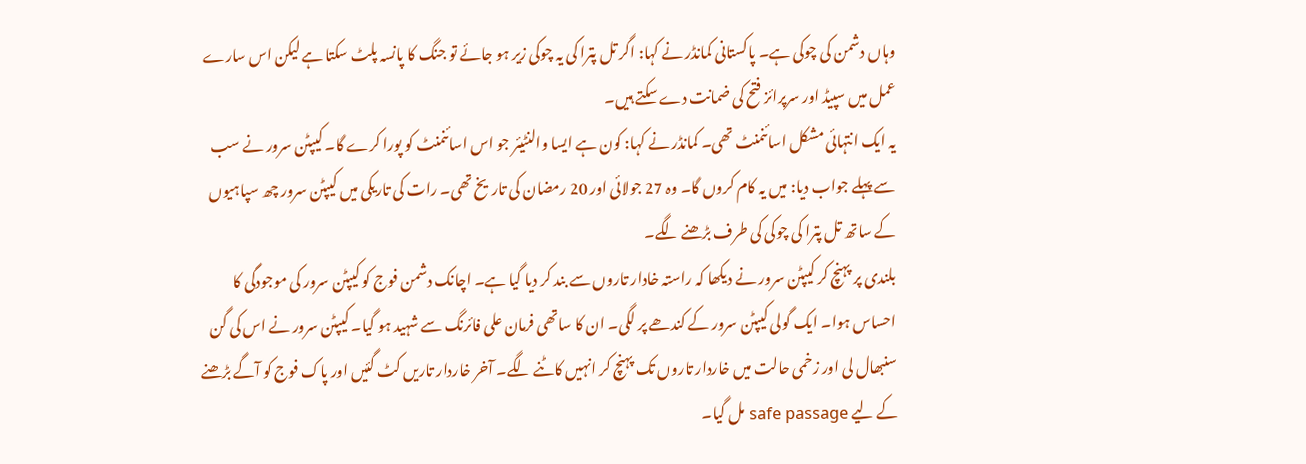وہاں دشمن کی چوکی ہے۔ پاکستانی کمانڈر نے کہا: اگر تل پترا کی یہ چوکی زیر ہو جائے تو جنگ کا پانسہ پلٹ سکتا ہے لیکن اس سارے عمل میں سپیڈ اور سرپرائز فتح کی ضمانت دے سکتے ہیں۔
یہ ایک انتہائی مشکل اسائنمنٹ تھی۔ کمانڈر نے کہا: کون ہے ایسا والنٹیئر جو اس اسائنمنٹ کو پورا کرے گا۔ کیپٹن سرور نے سب سے پہلے جواب دیا: میں یہ کام کروں گا۔ وہ 27 جولائی اور 20 رمضان کی تاریخ تھی۔ رات کی تاریکی میں کیپٹن سرور چھ سپاہیوں کے ساتھ تل پترا کی چوکی کی طرف بڑھنے لگے۔
بلندی پر پہنچ کر کیپٹن سرور نے دیکھا کہ راستہ خادار تاروں سے بند کر دیا گیا ہے۔ اچانک دشمن فوج کو کیپٹن سرور کی موجودگی کا احساس ہوا۔ ایک گولی کیپٹن سرور کے کندھے پر لگی۔ ان کا ساتھی فرمان علی فائرنگ سے شہید ہو گیا۔ کیپٹن سرور نے اس کی گن سنبھال لی اور زخمی حالت میں خاردار تاروں تک پہنچ کر انہیں کاٹنے لگے۔ آخر خاردار تاریں کٹ گئیں اور پاک فوج کو آگے بڑھنے کے لیے safe passage مل گیا۔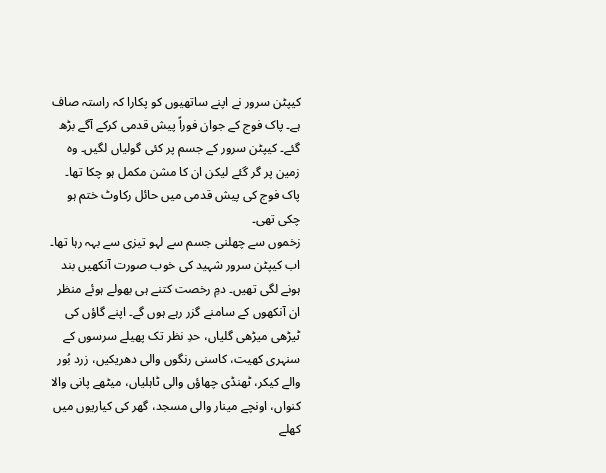کیپٹن سرور نے اپنے ساتھیوں کو پکارا کہ راستہ صاف ہے۔ پاک فوج کے جوان فوراً پیش قدمی کرکے آگے بڑھ گئے۔ کیپٹن سرور کے جسم پر کئی گولیاں لگیں۔ وہ زمین پر گر گئے لیکن ان کا مشن مکمل ہو چکا تھا۔ پاک فوج کی پیش قدمی میں حائل رکاوٹ ختم ہو چکی تھی۔
زخموں سے چھلنی جسم سے لہو تیزی سے بہہ رہا تھا۔ اب کیپٹن سرور شہید کی خوب صورت آنکھیں بند ہونے لگی تھیں۔ دمِ رخصت کتنے ہی بھولے ہوئے منظر ان آنکھوں کے سامنے گزر رہے ہوں گے۔ اپنے گاؤں کی ٹیڑھی میڑھی گلیاں، حدِ نظر تک پھیلے سرسوں کے سنہری کھیت، کاسنی رنگوں والی دھریکیں، زرد بُور والے کیکر، ٹھنڈی چھاؤں والی ٹاہلیاں، میٹھے پانی والا کنواں، اونچے مینار والی مسجد، گھر کی کیاریوں میں کھلے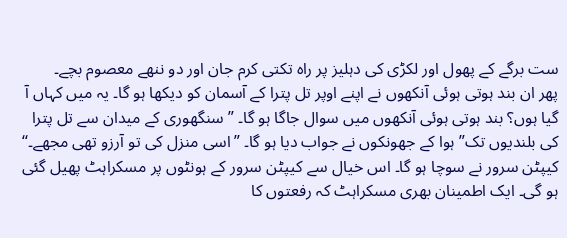ست برگے کے پھول اور لکڑی کی دہلیز پر راہ تکتی کرم جان اور دو ننھے معصوم بچے۔
پھر ان بند ہوتی ہوئی آنکھوں نے اپنے اوپر تل پترا کے آسمان کو دیکھا ہو گا۔ یہ میں کہاں آ گیا ہوں؟ بند ہوتی ہوئی آنکھوں میں سوال جاگا ہو گا۔ ”سنگھوری کے میدان سے تل پترا کی بلندیوں تک” ہوا کے جھونکوں نے جواب دیا ہو گا۔ ”اسی منزل کی تو آرزو تھی مجھے۔‘‘
کیپٹن سرور نے سوچا ہو گا۔ اس خیال سے کیپٹن سرور کے ہونٹوں پر مسکراہٹ پھیل گئی ہو گی۔ ایک اطمینان بھری مسکراہٹ کہ رفعتوں کا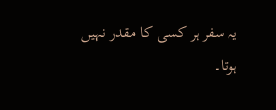یہ سفر ہر کسی کا مقدر نہیں ہوتا۔